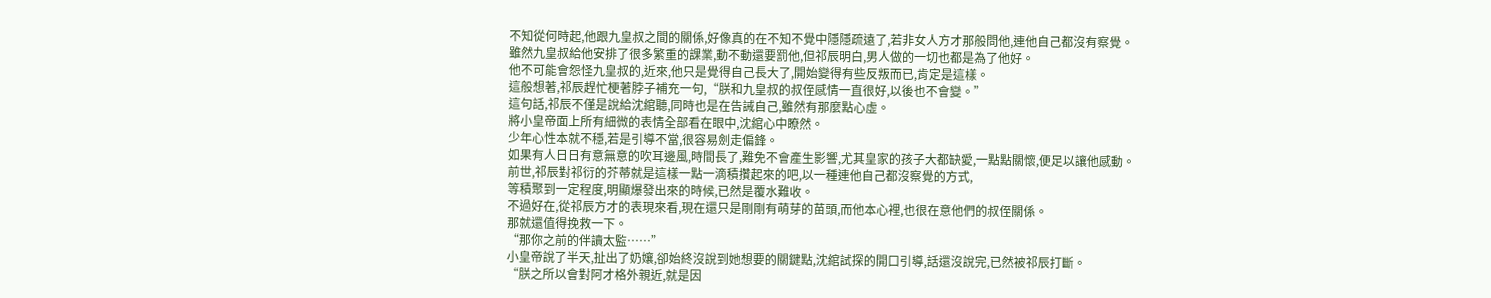不知從何時起,他跟九皇叔之間的關係,好像真的在不知不覺中隱隱疏遠了,若非女人方才那般問他,連他自己都沒有察覺。
雖然九皇叔給他安排了很多繁重的課業,動不動還要罰他,但祁辰明白,男人做的一切也都是為了他好。
他不可能會怨怪九皇叔的,近來,他只是覺得自己長大了,開始變得有些反叛而已,肯定是這樣。
這般想著,祁辰趕忙梗著脖子補充一句,“朕和九皇叔的叔侄感情一直很好,以後也不會變。”
這句話,祁辰不僅是說給沈綰聽,同時也是在告誡自己,雖然有那麼點心虛。
將小皇帝面上所有細微的表情全部看在眼中,沈綰心中瞭然。
少年心性本就不穩,若是引導不當,很容易劍走偏鋒。
如果有人日日有意無意的吹耳邊風,時間長了,難免不會產生影響,尤其皇家的孩子大都缺愛,一點點關懷,便足以讓他感動。
前世,祁辰對祁衍的芥蒂就是這樣一點一滴積攢起來的吧,以一種連他自己都沒察覺的方式,
等積聚到一定程度,明顯爆發出來的時候,已然是覆水難收。
不過好在,從祁辰方才的表現來看,現在還只是剛剛有萌芽的苗頭,而他本心裡,也很在意他們的叔侄關係。
那就還值得挽救一下。
“那你之前的伴讀太監……”
小皇帝說了半天,扯出了奶孃,卻始終沒說到她想要的關鍵點,沈綰試探的開口引導,話還沒說完,已然被祁辰打斷。
“朕之所以會對阿才格外親近,就是因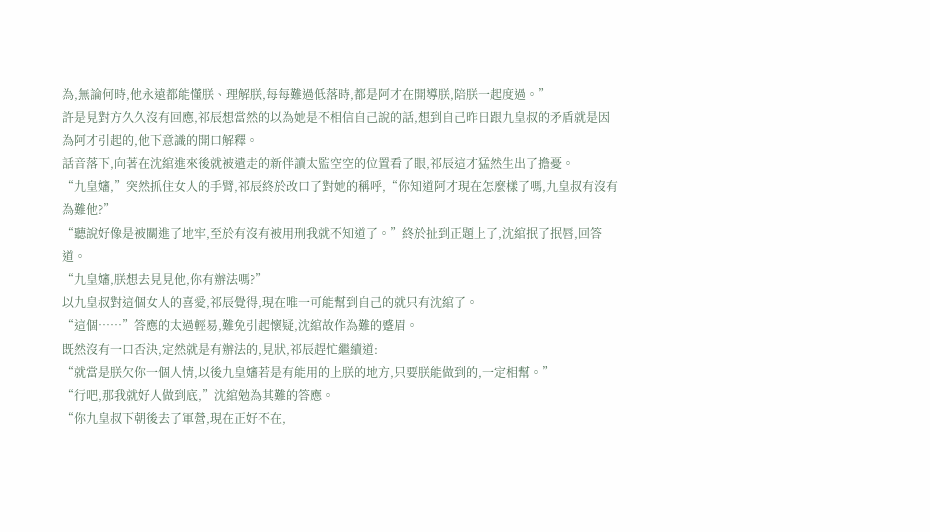為,無論何時,他永遠都能懂朕、理解朕,每每難過低落時,都是阿才在開導朕,陪朕一起度過。”
許是見對方久久沒有回應,祁辰想當然的以為她是不相信自己說的話,想到自己昨日跟九皇叔的矛盾就是因為阿才引起的,他下意識的開口解釋。
話音落下,向著在沈綰進來後就被遣走的新伴讀太監空空的位置看了眼,祁辰這才猛然生出了擔憂。
“九皇嬸,”突然抓住女人的手臂,祁辰終於改口了對她的稱呼,“你知道阿才現在怎麼樣了嗎,九皇叔有沒有為難他?”
“聽說好像是被關進了地牢,至於有沒有被用刑我就不知道了。”終於扯到正題上了,沈綰抿了抿唇,回答道。
“九皇嬸,朕想去見見他,你有辦法嗎?”
以九皇叔對這個女人的喜愛,祁辰覺得,現在唯一可能幫到自己的就只有沈綰了。
“這個……”答應的太過輕易,難免引起懷疑,沈綰故作為難的蹙眉。
既然沒有一口否決,定然就是有辦法的,見狀,祁辰趕忙繼續道:
“就當是朕欠你一個人情,以後九皇嬸若是有能用的上朕的地方,只要朕能做到的,一定相幫。”
“行吧,那我就好人做到底,”沈綰勉為其難的答應。
“你九皇叔下朝後去了軍營,現在正好不在,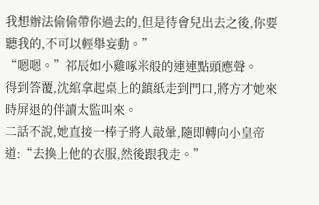我想辦法偷偷帶你過去的,但是待會兒出去之後,你要聽我的,不可以輕舉妄動。”
“嗯嗯。”祁辰如小雞啄米般的連連點頭應聲。
得到答覆,沈綰拿起桌上的鎮紙走到門口,將方才她來時屏退的伴讀太監叫來。
二話不說,她直接一棒子將人敲暈,隨即轉向小皇帝道:“去換上他的衣服,然後跟我走。”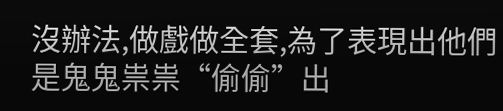沒辦法,做戲做全套,為了表現出他們是鬼鬼祟祟“偷偷”出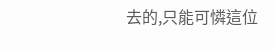去的,只能可憐這位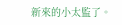新來的小太監了。